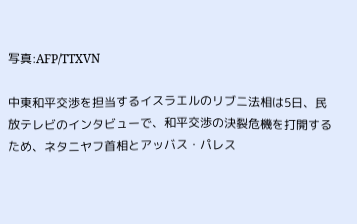写真:AFP/TTXVN

中東和平交渉を担当するイスラエルのリブニ法相は5日、民放テレビのインタビューで、和平交渉の決裂危機を打開するため、ネタニヤフ首相とアッバス・パレス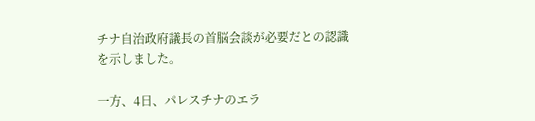チナ自治政府議長の首脳会談が必要だとの認識を示しました。

一方、4日、パレスチナのエラ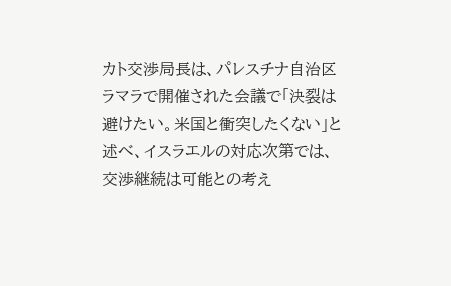カト交渉局長は、パレスチナ自治区ラマラで開催された会議で「決裂は避けたい。米国と衝突したくない」と述べ、イスラエルの対応次第では、交渉継続は可能との考え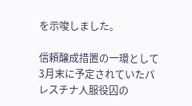を示唆しました。

信頼醸成措置の一環として3月末に予定されていたパレスチナ人服役囚の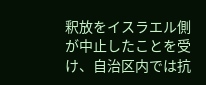釈放をイスラエル側が中止したことを受け、自治区内では抗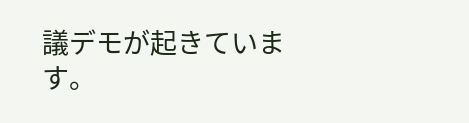議デモが起きています。